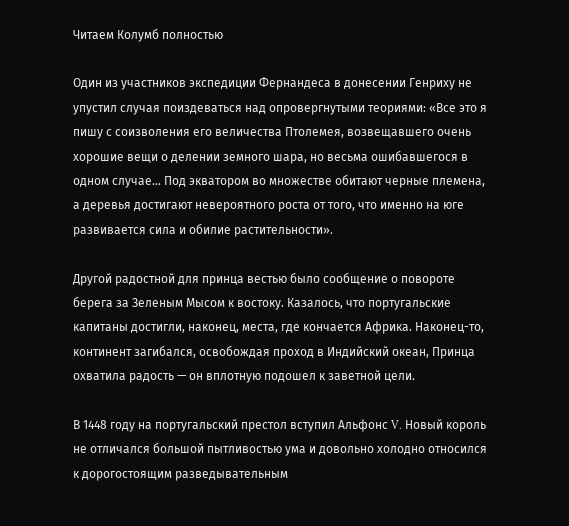Читаем Колумб полностью

Один из участников экспедиции Фернандеса в донесении Генриху не упустил случая поиздеваться над опровергнутыми теориями: «Все это я пишу с соизволения его величества Птолемея, возвещавшего очень хорошие вещи о делении земного шара, но весьма ошибавшегося в одном случае… Под экватором во множестве обитают черные племена, а деревья достигают невероятного роста от того, что именно на юге развивается сила и обилие растительности».

Другой радостной для принца вестью было сообщение о повороте берега за Зеленым Мысом к востоку. Казалось, что португальские капитаны достигли, наконец, места, где кончается Африка. Наконец-то, континент загибался, освобождая проход в Индийский океан, Принца охватила радость — он вплотную подошел к заветной цели.

В 1448 году на португальский престол вступил Альфонс V. Новый король не отличался большой пытливостью ума и довольно холодно относился к дорогостоящим разведывательным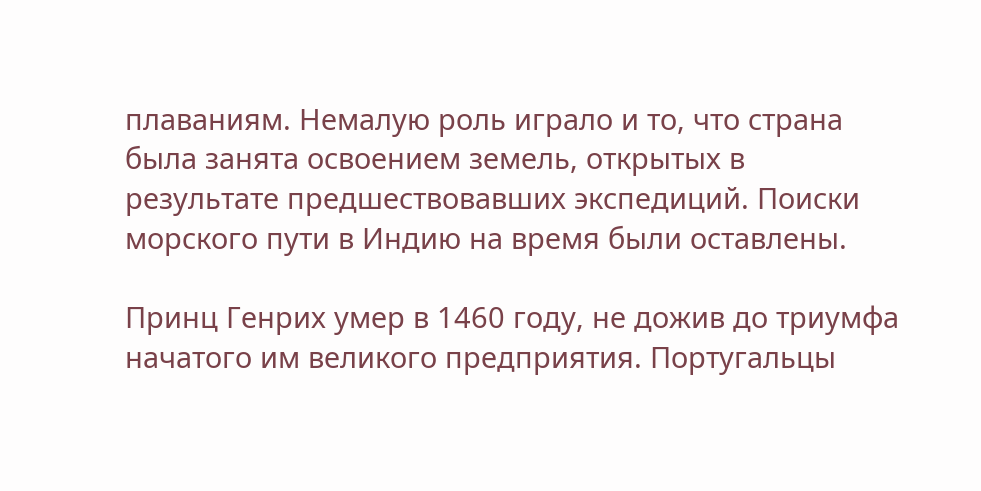плаваниям. Немалую роль играло и то, что страна была занята освоением земель, открытых в результате предшествовавших экспедиций. Поиски морского пути в Индию на время были оставлены.

Принц Генрих умер в 1460 году, не дожив до триумфа начатого им великого предприятия. Португальцы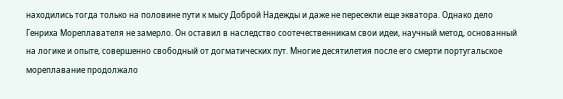находились тогда только на половине пути к мысу Доброй Надежды и даже не пересекли еще экватора. Однако дело Генриха Мореплавателя не замерло. Он оставил в наследство соотечественникам свои идеи, научный метод, основанный на логике и опыте, совершенно свободный от догматических пут. Многие десятилетия после его смерти португальское мореплавание продолжало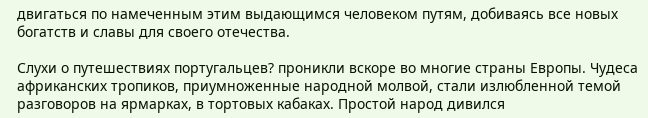двигаться по намеченным этим выдающимся человеком путям, добиваясь все новых богатств и славы для своего отечества.

Слухи о путешествиях португальцев? проникли вскоре во многие страны Европы. Чудеса африканских тропиков, приумноженные народной молвой, стали излюбленной темой разговоров на ярмарках, в тортовых кабаках. Простой народ дивился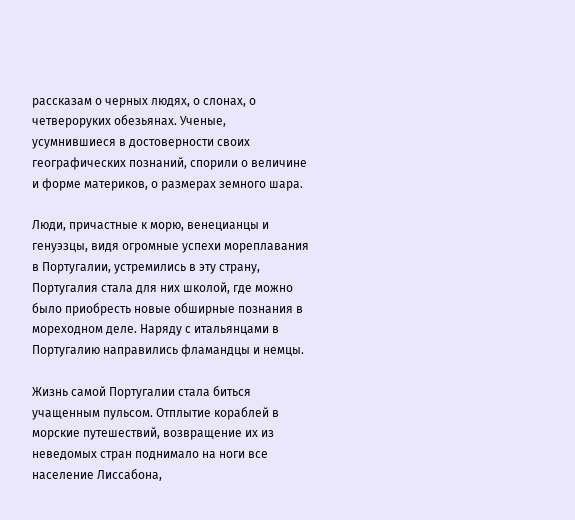рассказам о черных людях, о слонах, о четвероруких обезьянах. Ученые, усумнившиеся в достоверности своих географических познаний, спорили о величине и форме материков, о размерах земного шара.

Люди, причастные к морю, венецианцы и генуэзцы, видя огромные успехи мореплавания в Португалии, устремились в эту страну, Португалия стала для них школой, где можно было приобресть новые обширные познания в мореходном деле. Наряду с итальянцами в Португалию направились фламандцы и немцы.

Жизнь самой Португалии стала биться учащенным пульсом. Отплытие кораблей в морские путешествий, возвращение их из неведомых стран поднимало на ноги все население Лиссабона,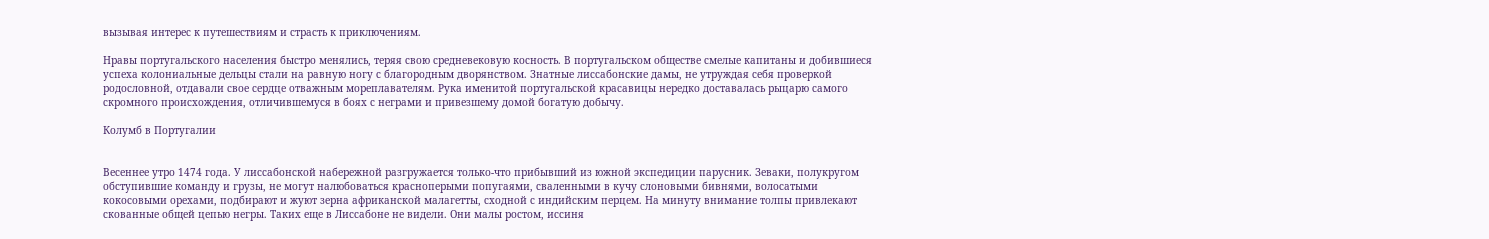вызывая интерес к путешествиям и страсть к приключениям.

Нравы португальского населения быстро менялись, теряя свою средневековую косность. В португальском обществе смелые капитаны и добившиеся успеха колониальные дельцы стали на равную ногу с благородным дворянством. Знатные лиссабонские дамы, не утруждая себя проверкой родословной, отдавали свое сердце отважным мореплавателям. Рука именитой португальской красавицы нередко доставалась рыцарю самого скромного происхождения, отличившемуся в боях с неграми и привезшему домой богатую добычу.

Колумб в Португалии


Весеннее утро 1474 года. У лиссабонской набережной разгружается только-что прибывший из южной экспедиции парусник. Зеваки, полукругом обступившие команду и грузы, не могут налюбоваться красноперыми попугаями, сваленными в кучу слоновыми бивнями, волосатыми кокосовыми орехами, подбирают и жуют зерна африканской малагетты, сходной с индийским перцем. На минуту внимание толпы привлекают скованные общей цепью негры. Таких еще в Лиссабоне не видели. Они малы ростом, иссиня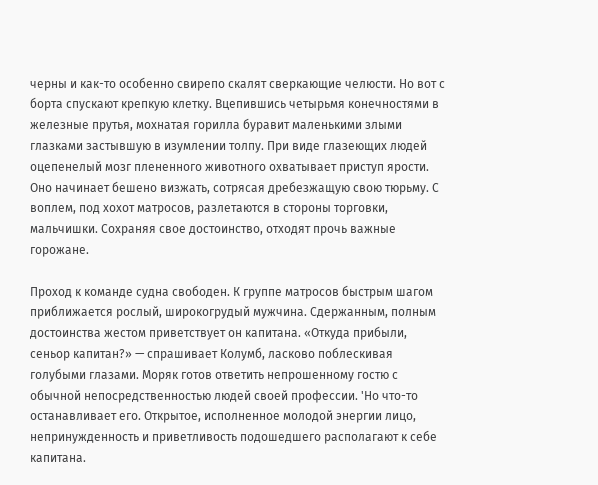черны и как-то особенно свирепо скалят сверкающие челюсти. Но вот с борта спускают крепкую клетку. Вцепившись четырьмя конечностями в железные прутья, мохнатая горилла буравит маленькими злыми глазками застывшую в изумлении толпу. При виде глазеющих людей оцепенелый мозг плененного животного охватывает приступ ярости. Оно начинает бешено визжать, сотрясая дребезжащую свою тюрьму. С воплем, под хохот матросов, разлетаются в стороны торговки, мальчишки. Сохраняя свое достоинство, отходят прочь важные горожане.

Проход к команде судна свободен. К группе матросов быстрым шагом приближается рослый, широкогрудый мужчина. Сдержанным, полным достоинства жестом приветствует он капитана. «Откуда прибыли, сеньор капитан?» — спрашивает Колумб, ласково поблескивая голубыми глазами. Моряк готов ответить непрошенному гостю с обычной непосредственностью людей своей профессии. 'Но что-то останавливает его. Открытое, исполненное молодой энергии лицо, непринужденность и приветливость подошедшего располагают к себе капитана.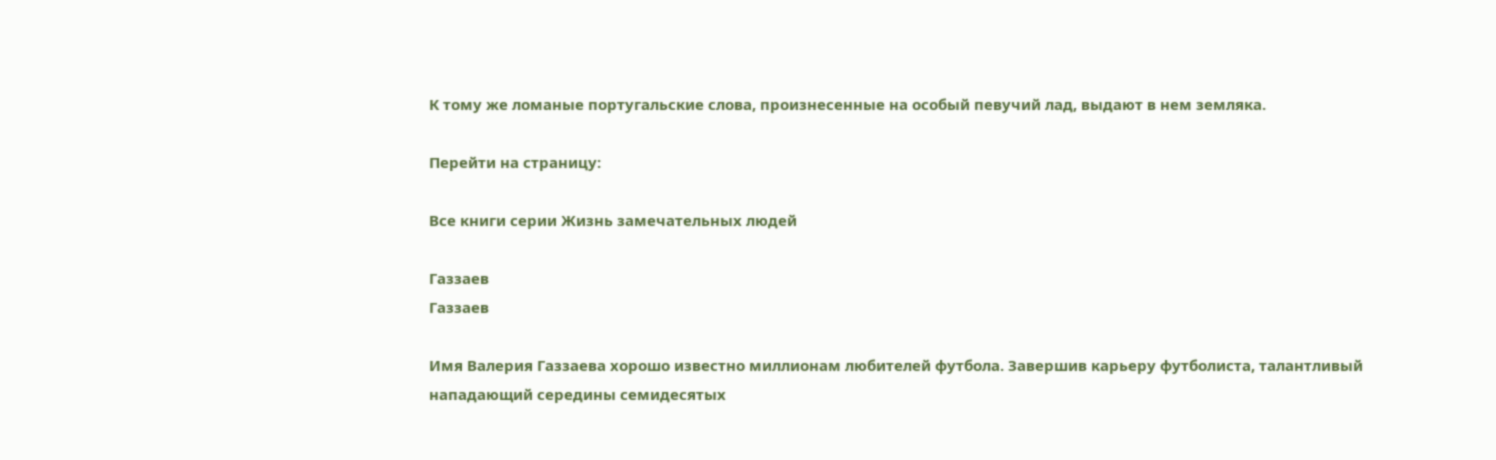К тому же ломаные португальские слова, произнесенные на особый певучий лад, выдают в нем земляка.

Перейти на страницу:

Все книги серии Жизнь замечательных людей

Газзаев
Газзаев

Имя Валерия Газзаева хорошо известно миллионам любителей футбола. Завершив карьеру футболиста, талантливый нападающий середины семидесятых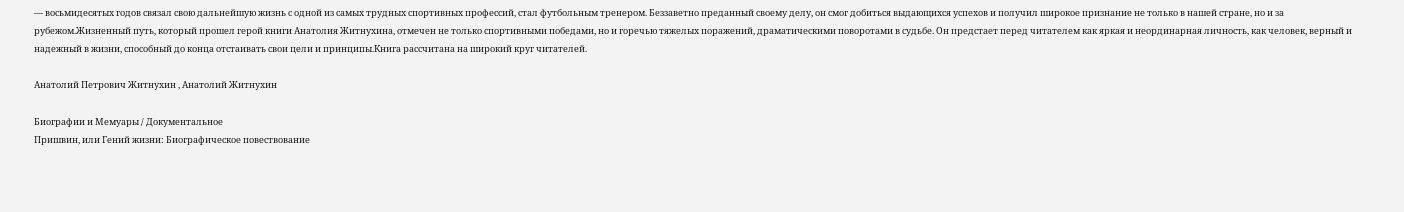— восьмидесятых годов связал свою дальнейшую жизнь с одной из самых трудных спортивных профессий, стал футбольным тренером. Беззаветно преданный своему делу, он смог добиться выдающихся успехов и получил широкое признание не только в нашей стране, но и за рубежом.Жизненный путь, который прошел герой книги Анатолия Житнухина, отмечен не только спортивными победами, но и горечью тяжелых поражений, драматическими поворотами в судьбе. Он предстает перед читателем как яркая и неординарная личность, как человек, верный и надежный в жизни, способный до конца отстаивать свои цели и принципы.Книга рассчитана на широкий круг читателей.

Анатолий Петрович Житнухин , Анатолий Житнухин

Биографии и Мемуары / Документальное
Пришвин, или Гений жизни: Биографическое повествование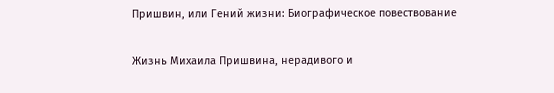Пришвин, или Гений жизни: Биографическое повествование

Жизнь Михаила Пришвина, нерадивого и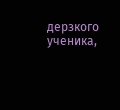дерзкого ученика,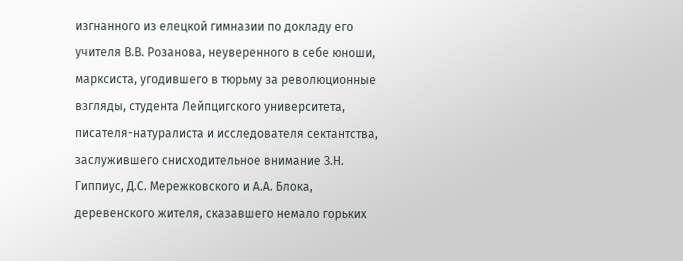изгнанного из елецкой гимназии по докладу его учителя В.В. Розанова, неуверенного в себе юноши, марксиста, угодившего в тюрьму за революционные взгляды, студента Лейпцигского университета, писателя-натуралиста и исследователя сектантства, заслужившего снисходительное внимание З.Н. Гиппиус, Д.С. Мережковского и А.А. Блока, деревенского жителя, сказавшего немало горьких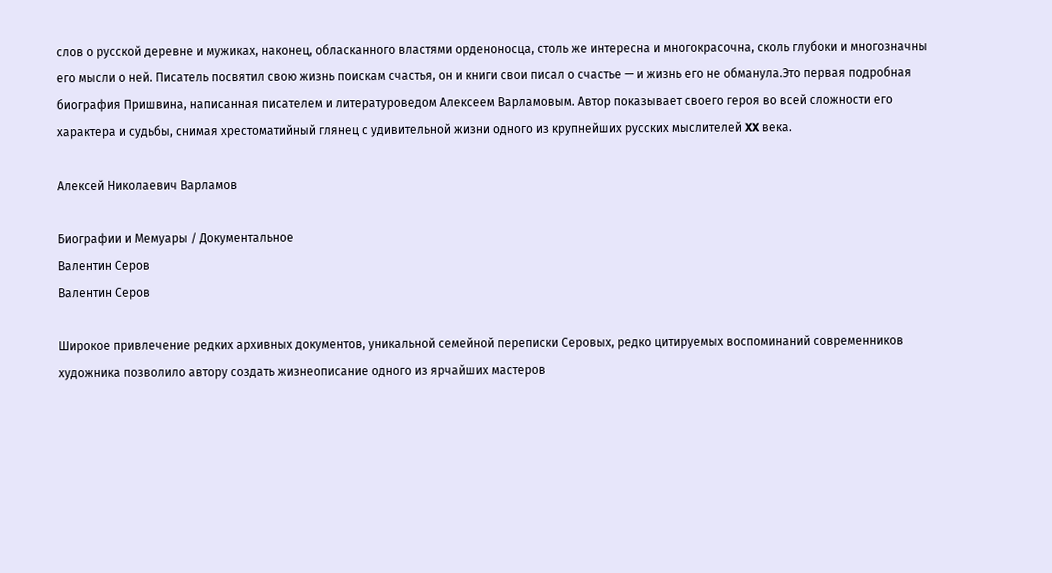слов о русской деревне и мужиках, наконец, обласканного властями орденоносца, столь же интересна и многокрасочна, сколь глубоки и многозначны его мысли о ней. Писатель посвятил свою жизнь поискам счастья, он и книги свои писал о счастье — и жизнь его не обманула.Это первая подробная биография Пришвина, написанная писателем и литературоведом Алексеем Варламовым. Автор показывает своего героя во всей сложности его характера и судьбы, снимая хрестоматийный глянец с удивительной жизни одного из крупнейших русских мыслителей XX века.

Алексей Николаевич Варламов

Биографии и Мемуары / Документальное
Валентин Серов
Валентин Серов

Широкое привлечение редких архивных документов, уникальной семейной переписки Серовых, редко цитируемых воспоминаний современников художника позволило автору создать жизнеописание одного из ярчайших мастеров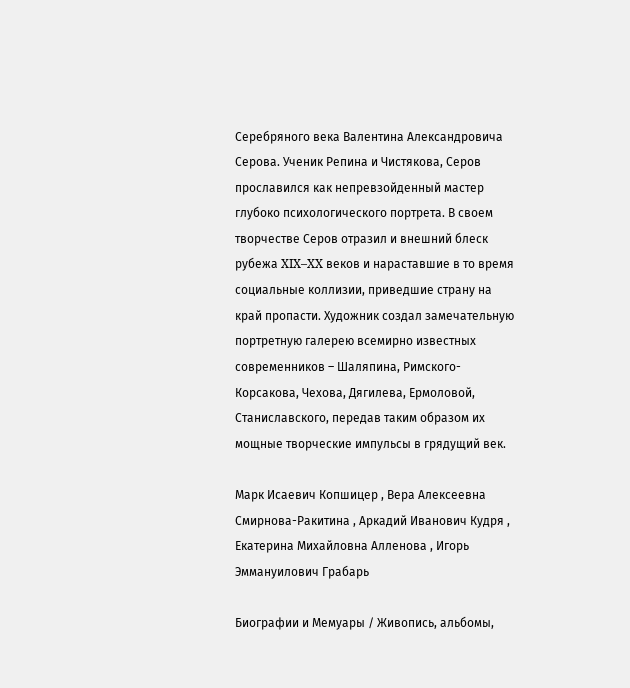Серебряного века Валентина Александровича Серова. Ученик Репина и Чистякова, Серов прославился как непревзойденный мастер глубоко психологического портрета. В своем творчестве Серов отразил и внешний блеск рубежа XIX–XX веков и нараставшие в то время социальные коллизии, приведшие страну на край пропасти. Художник создал замечательную портретную галерею всемирно известных современников – Шаляпина, Римского-Корсакова, Чехова, Дягилева, Ермоловой, Станиславского, передав таким образом их мощные творческие импульсы в грядущий век.

Марк Исаевич Копшицер , Вера Алексеевна Смирнова-Ракитина , Аркадий Иванович Кудря , Екатерина Михайловна Алленова , Игорь Эммануилович Грабарь

Биографии и Мемуары / Живопись, альбомы,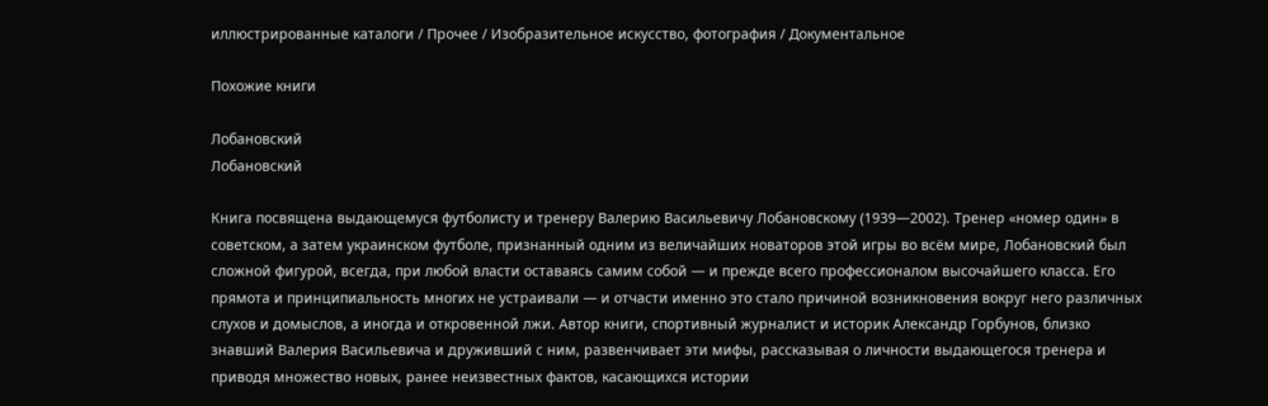иллюстрированные каталоги / Прочее / Изобразительное искусство, фотография / Документальное

Похожие книги

Лобановский
Лобановский

Книга посвящена выдающемуся футболисту и тренеру Валерию Васильевичу Лобановскому (1939—2002). Тренер «номер один» в советском, а затем украинском футболе, признанный одним из величайших новаторов этой игры во всём мире, Лобановский был сложной фигурой, всегда, при любой власти оставаясь самим собой — и прежде всего профессионалом высочайшего класса. Его прямота и принципиальность многих не устраивали — и отчасти именно это стало причиной возникновения вокруг него различных слухов и домыслов, а иногда и откровенной лжи. Автор книги, спортивный журналист и историк Александр Горбунов, близко знавший Валерия Васильевича и друживший с ним, развенчивает эти мифы, рассказывая о личности выдающегося тренера и приводя множество новых, ранее неизвестных фактов, касающихся истории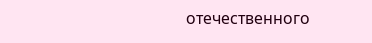отечественного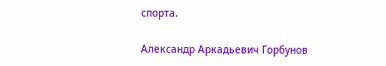спорта.

Александр Аркадьевич Горбунов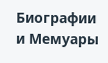Биографии и Мемуары